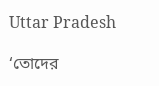Uttar Pradesh

‘তোদের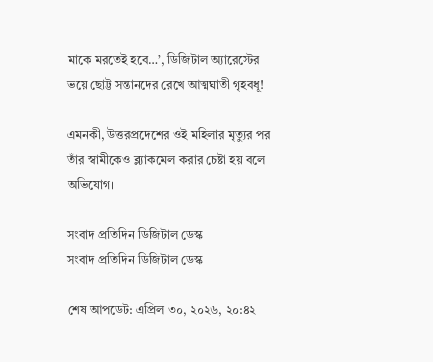মাকে মরতেই হবে…’, ডিজিটাল অ্যারেস্টের ভয়ে ছোট্ট সন্তানদের রেখে আত্মঘাতী গৃহবধূ!

এমনকী, উত্তরপ্রদেশের ওই মহিলার মৃত্যুর পর তাঁর স্বামীকেও ব্ল্যাকমেল করার চেষ্টা হয় বলে অভিযোগ।

সংবাদ প্রতিদিন ডিজিটাল ডেস্ক
সংবাদ প্রতিদিন ডিজিটাল ডেস্ক

শেষ আপডেট: এপ্রিল ৩০, ২০২৬, ২০:৪২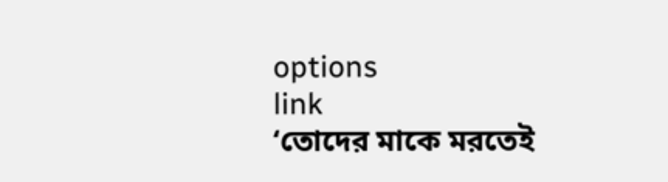options
link
‘তোদের মাকে মরতেই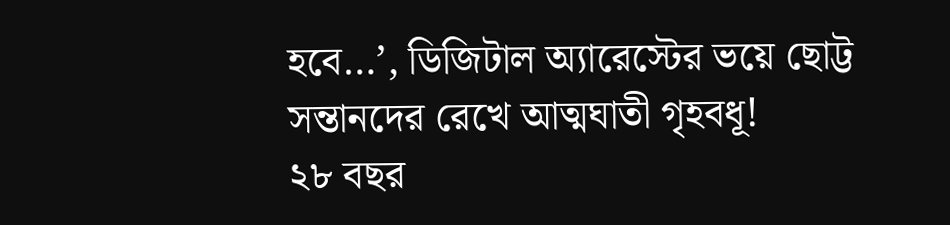হবে…’, ডিজিটাল অ্যারেস্টের ভয়ে ছোট্ট সন্তানদের রেখে আত্মঘাতী গৃহবধূ!
২৮ বছর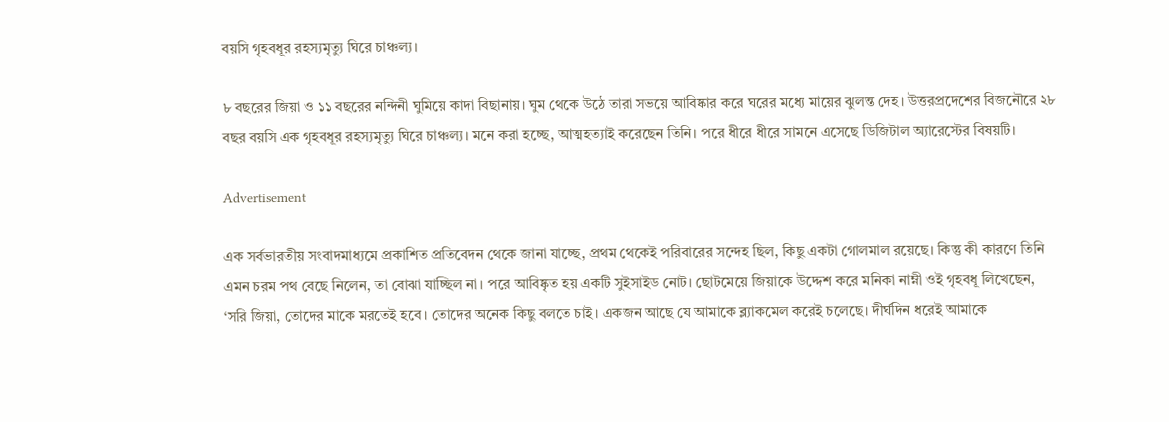বয়সি গৃহবধূর রহস্যমৃত্যু ঘিরে চাঞ্চল্য।

৮ বছরের জিয়া ও ১১ বছরের নন্দিনী ঘুমিয়ে কাদা বিছানায়। ঘুম থেকে উঠে তারা সভয়ে আবিষ্কার করে ঘরের মধ্যে মায়ের ঝুলন্ত দেহ। উত্তরপ্রদেশের বিজনৌরে ২৮ বছর বয়সি এক গৃহবধূর রহস্যমৃত্যু ঘিরে চাঞ্চল্য। মনে করা হচ্ছে, আত্মহত্যাই করেছেন তিনি। পরে ধীরে ধীরে সামনে এসেছে ডিজিটাল অ্যারেস্টের বিষয়টি।

Advertisement

এক সর্বভারতীয় সংবাদমাধ্যমে প্রকাশিত প্রতিবেদন থেকে জানা যাচ্ছে, প্রথম থেকেই পরিবারের সন্দেহ ছিল, কিছু একটা গোলমাল রয়েছে। কিন্তু কী কারণে তিনি এমন চরম পথ বেছে নিলেন, তা বোঝা যাচ্ছিল না। পরে আবিষ্কৃত হয় একটি সুইসাইড নোট। ছোটমেয়ে জিয়াকে উদ্দেশ করে মনিকা নাম্নী ওই গৃহবধূ লিখেছেন, ‘সরি জিয়া, তোদের মাকে মরতেই হবে। তোদের অনেক কিছু বলতে চাই। একজন আছে যে আমাকে ব্ল্যাকমেল করেই চলেছে। দীর্ঘদিন ধরেই আমাকে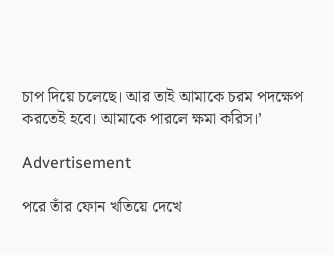চাপ দিয়ে চলেছে। আর তাই আমাকে চরম পদক্ষেপ করতেই হবে। আমাকে পারলে ক্ষমা করিস।’

Advertisement

পরে তাঁর ফোন খতিয়ে দেখে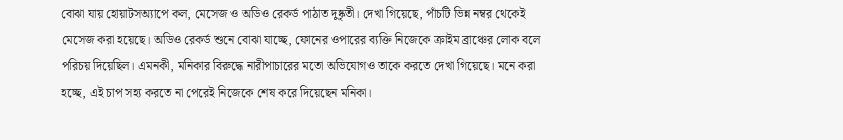বোঝা যায় হোয়াটসঅ্যাপে কল, মেসেজ ও অডিও রেকর্ড পাঠাত দুষ্কৃতী। দেখা গিয়েছে, পাঁচটি ভিন্ন নম্বর থেকেই মেসেজ করা হয়েছে। অডিও রেকর্ড শুনে বোঝা যাচ্ছে, ফোনের ওপারের ব্যক্তি নিজেকে ক্রাইম ব্রাঞ্চের লোক বলে পরিচয় দিয়েছিল। এমনকী, মনিকার বিরুদ্ধে নারীপাচারের মতো অভিযোগও তাকে করতে দেখা গিয়েছে। মনে করা হচ্ছে, এই চাপ সহ্য করতে না পেরেই নিজেকে শেষ করে দিয়েছেন মনিকা।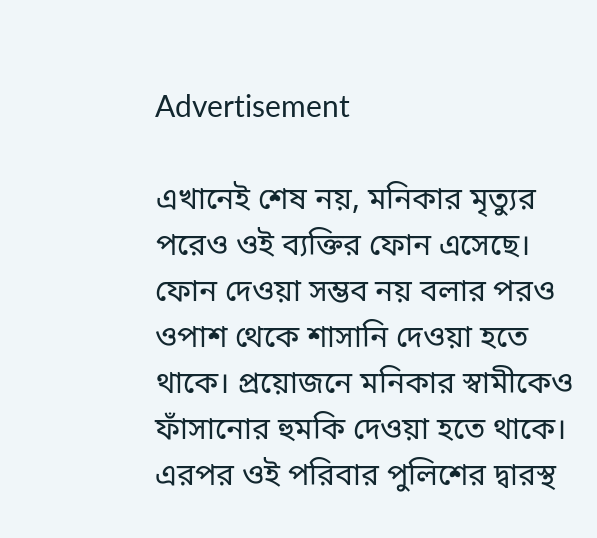Advertisement

এখানেই শেষ নয়, মনিকার মৃত্যুর পরেও ওই ব্যক্তির ফোন এসেছে। ফোন দেওয়া সম্ভব নয় বলার পরও ওপাশ থেকে শাসানি দেওয়া হতে থাকে। প্রয়োজনে মনিকার স্বামীকেও ফাঁসানোর হুমকি দেওয়া হতে থাকে। এরপর ওই পরিবার পুলিশের দ্বারস্থ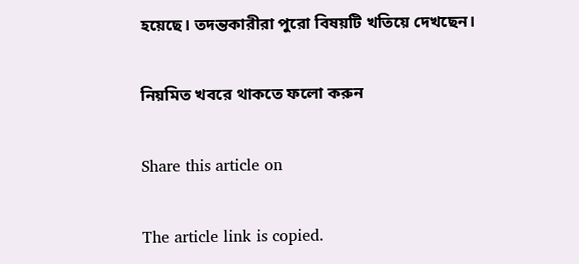হয়েছে। তদন্তকারীরা পুরো বিষয়টি খতিয়ে দেখছেন।

নিয়মিত খবরে থাকতে ফলো করুন

Share this article on

The article link is copied.